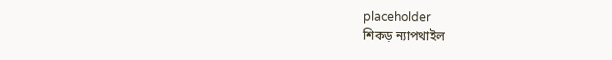placeholder
শিকড় ন্যাপথাইল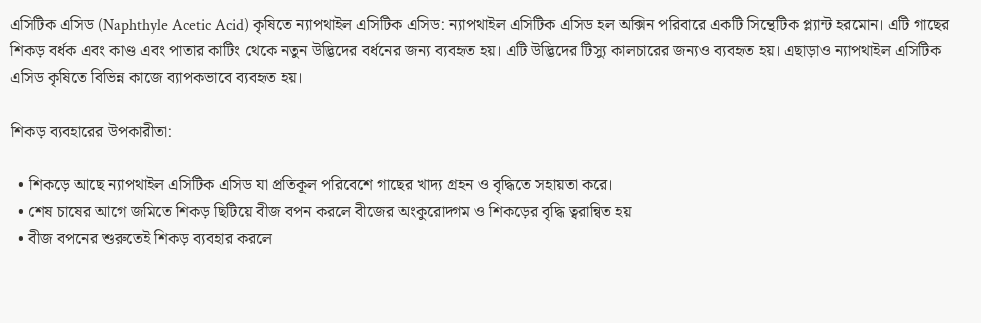এসিটিক এসিড (Naphthyle Acetic Acid) কৃষিতে ন্যাপথাইল এসিটিক এসিড: ন্যাপথাইল এসিটিক এসিড হল অক্সিন পরিবারে একটি সিন্থেটিক প্ল্যান্ট হরমোন। এটি গাছের শিকড় বর্ধক এবং কাণ্ড এবং পাতার কাটিং থেকে নতুন উদ্ভিদের বর্ধনের জন্য ব্যবহৃত হয়। এটি উদ্ভিদের টিস্যু কালচারের জন্যও ব্যবহৃত হয়। এছাড়াও ন্যাপথাইল এসিটিক এসিড কৃষিতে বিভিন্ন কাজে ব্যাপকভাবে ব্যবহৃত হয়।

শিকড় ব্যবহারের উপকারীতা:

  • শিকড়ে আছে ন্যাপথাইল এসিটিক এসিড যা প্রতিকূল পরিবেশে গাছের খাদ্য গ্রহন ও বৃদ্ধিতে সহায়তা করে।
  • শেষ চাষের আগে জমিতে শিকড় ছিটিয়ে বীজ বপন করলে বীজের অংকুরোদ্গম ও শিকড়ের বৃদ্ধি ত্বরান্বিত হয়
  • বীজ বপনের শুরুতেই শিকড় ব্যবহার করলে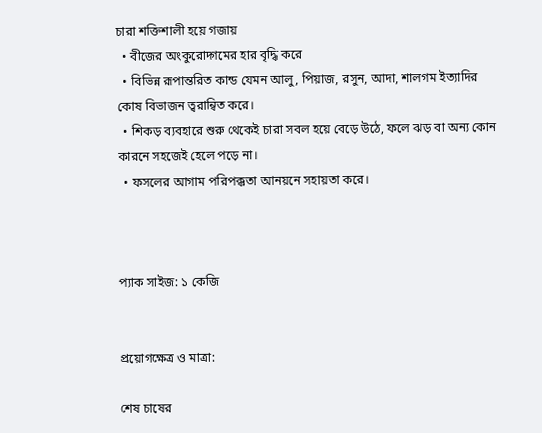চারা শক্তিশালী হয়ে গজায়
  • বীজের অংকুরোদ্গমের হার বৃদ্ধি করে
  • বিভিন্ন রূপান্তরিত কান্ড যেমন আলু, পিয়াজ, রসুন, আদা, শালগম ইত্যাদির কোষ বিভাজন ত্বরান্বিত করে।
  • শিকড় ব্যবহারে শুরু থেকেই চারা সবল হয়ে বেড়ে উঠে, ফলে ঝড় বা অন্য কোন কারনে সহজেই হেলে পড়ে না।
  • ফসলের আগাম পরিপক্কতা আনয়নে সহায়তা করে।



প্যাক সাইজ: ১ কেজি


প্রয়োগক্ষেত্র ও মাত্রা:

শেষ চাষের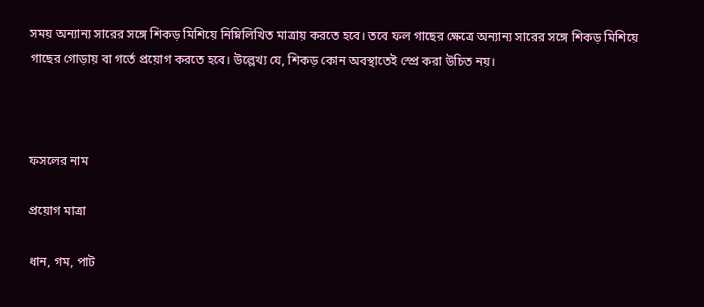সময় অন্যান্য সারের সঙ্গে শিকড় মিশিয়ে নিম্নিলিখিত মাত্রায় করতে হবে। তবে ফল গাছের ক্ষেত্রে অন্যান্য সারের সঙ্গে শিকড় মিশিয়ে গাছের গোড়ায় বা গর্তে প্রয়োগ করতে হবে। উল্লেখ্য যে, শিকড় কোন অবস্থাতেই স্প্রে করা উচিত নয়।



ফসলের নাম

প্রয়োগ মাত্রা

ধান, গম, পাট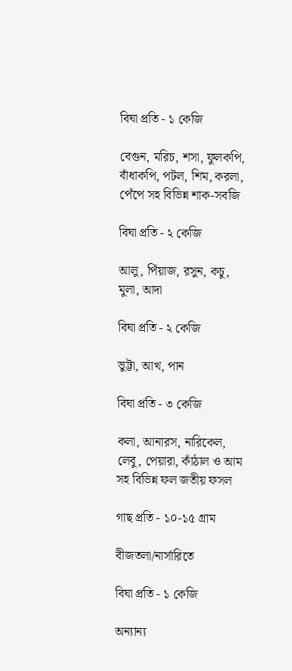বিঘা প্রতি - ১ কেজি

বেগুন, মরিচ, শসা, ফুলকপি, বাঁধাকপি, পটল, শিম, করলা, পেঁপে সহ বিভিন্ন শাক-সবজি

বিঘা প্রতি - ২ কেজি

আলু, পিঁয়াজ, রসুন, কচু, মুলা, আদা

বিঘা প্রতি - ২ কেজি

ভুট্টা, আখ, পান

বিঘা প্রতি - ৩ কেজি

কলা, আনারস, নারিকেল, লেবু, পেয়ারা, কাঁঠাল ও আম সহ বিভিন্ন ফল জতীয় ফসল

গাছ প্রতি - ১০-১৫ গ্রাম

বীজতলা/নার্সারিতে

বিঘা প্রতি - ১ কেজি

অন্যান্য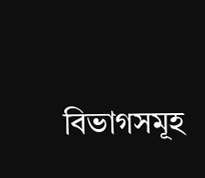বিভাগসমূহ